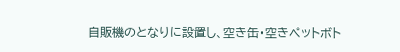自販機のとなりに設置し、空き缶・空きペットボト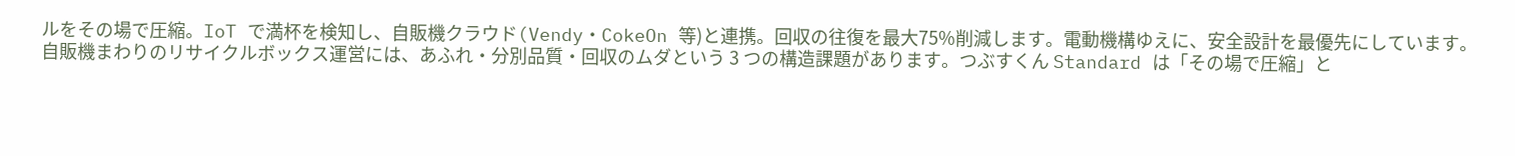ルをその場で圧縮。IoT で満杯を検知し、自販機クラウド(Vendy・CokeOn 等)と連携。回収の往復を最大75%削減します。電動機構ゆえに、安全設計を最優先にしています。
自販機まわりのリサイクルボックス運営には、あふれ・分別品質・回収のムダという 3 つの構造課題があります。つぶすくん Standard は「その場で圧縮」と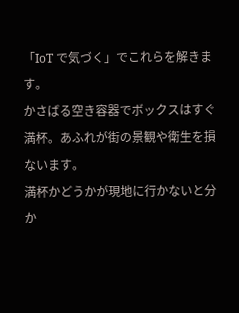「IoT で気づく」でこれらを解きます。
かさばる空き容器でボックスはすぐ満杯。あふれが街の景観や衛生を損ないます。
満杯かどうかが現地に行かないと分か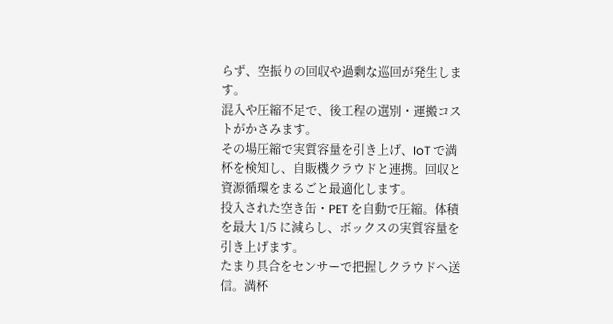らず、空振りの回収や過剰な巡回が発生します。
混入や圧縮不足で、後工程の選別・運搬コストがかさみます。
その場圧縮で実質容量を引き上げ、IoT で満杯を検知し、自販機クラウドと連携。回収と資源循環をまるごと最適化します。
投入された空き缶・PET を自動で圧縮。体積を最大 1/5 に減らし、ボックスの実質容量を引き上げます。
たまり具合をセンサーで把握しクラウドへ送信。満杯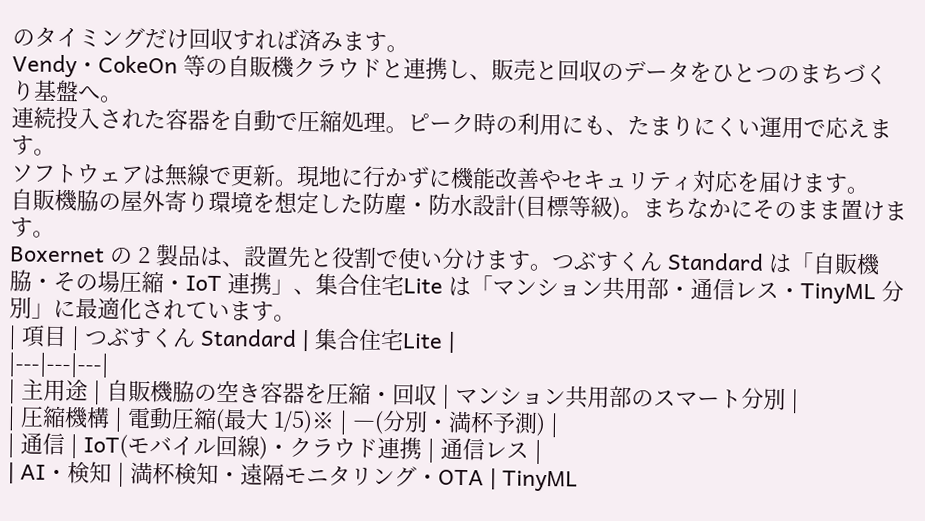のタイミングだけ回収すれば済みます。
Vendy・CokeOn 等の自販機クラウドと連携し、販売と回収のデータをひとつのまちづくり基盤へ。
連続投入された容器を自動で圧縮処理。ピーク時の利用にも、たまりにくい運用で応えます。
ソフトウェアは無線で更新。現地に行かずに機能改善やセキュリティ対応を届けます。
自販機脇の屋外寄り環境を想定した防塵・防水設計(目標等級)。まちなかにそのまま置けます。
Boxernet の 2 製品は、設置先と役割で使い分けます。つぶすくん Standard は「自販機脇・その場圧縮・IoT 連携」、集合住宅Lite は「マンション共用部・通信レス・TinyML 分別」に最適化されています。
| 項目 | つぶすくん Standard | 集合住宅Lite |
|---|---|---|
| 主用途 | 自販機脇の空き容器を圧縮・回収 | マンション共用部のスマート分別 |
| 圧縮機構 | 電動圧縮(最大 1/5)※ | ―(分別・満杯予測) |
| 通信 | IoT(モバイル回線)・クラウド連携 | 通信レス |
| AI・検知 | 満杯検知・遠隔モニタリング・OTA | TinyML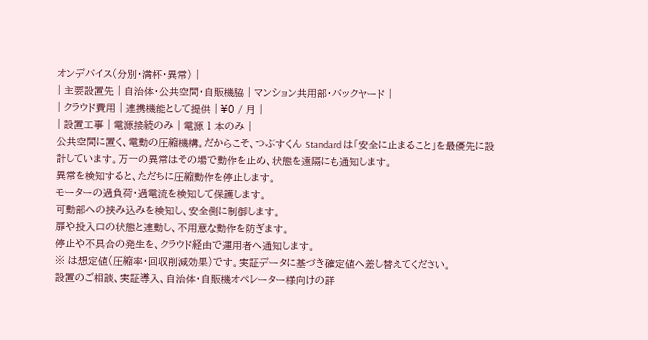オンデバイス(分別・満杯・異常) |
| 主要設置先 | 自治体・公共空間・自販機脇 | マンション共用部・バックヤード |
| クラウド費用 | 連携機能として提供 | ¥0 / 月 |
| 設置工事 | 電源接続のみ | 電源 1 本のみ |
公共空間に置く、電動の圧縮機構。だからこそ、つぶすくん Standard は「安全に止まること」を最優先に設計しています。万一の異常はその場で動作を止め、状態を遠隔にも通知します。
異常を検知すると、ただちに圧縮動作を停止します。
モーターの過負荷・過電流を検知して保護します。
可動部への挟み込みを検知し、安全側に制御します。
扉や投入口の状態と連動し、不用意な動作を防ぎます。
停止や不具合の発生を、クラウド経由で運用者へ通知します。
※ は想定値(圧縮率・回収削減効果)です。実証データに基づき確定値へ差し替えてください。
設置のご相談、実証導入、自治体・自販機オペレーター様向けの詳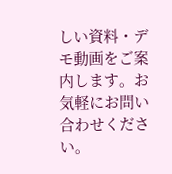しい資料・デモ動画をご案内します。お気軽にお問い合わせください。